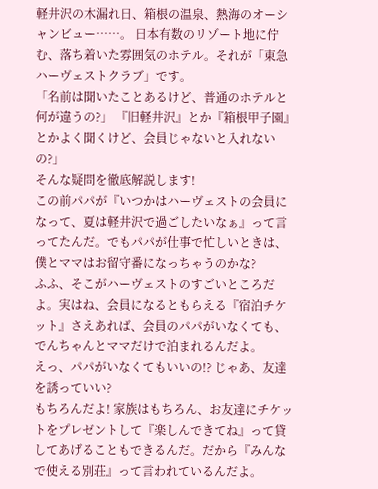軽井沢の木漏れ日、箱根の温泉、熱海のオーシャンビュー……。 日本有数のリゾート地に佇む、落ち着いた雰囲気のホテル。それが「東急ハーヴェストクラブ」です。
「名前は聞いたことあるけど、普通のホテルと何が違うの?」 『旧軽井沢』とか『箱根甲子園』とかよく聞くけど、会員じゃないと入れないの?」
そんな疑問を徹底解説します!
この前パパが『いつかはハーヴェストの会員になって、夏は軽井沢で過ごしたいなぁ』って言ってたんだ。でもパパが仕事で忙しいときは、僕とママはお留守番になっちゃうのかな?
ふふ、そこがハーヴェストのすごいところだよ。実はね、会員になるともらえる『宿泊チケット』さえあれば、会員のパパがいなくても、でんちゃんとママだけで泊まれるんだよ。
えっ、パパがいなくてもいいの!? じゃあ、友達を誘っていい?
もちろんだよ! 家族はもちろん、お友達にチケットをプレゼントして『楽しんできてね』って貸してあげることもできるんだ。だから『みんなで使える別荘』って言われているんだよ。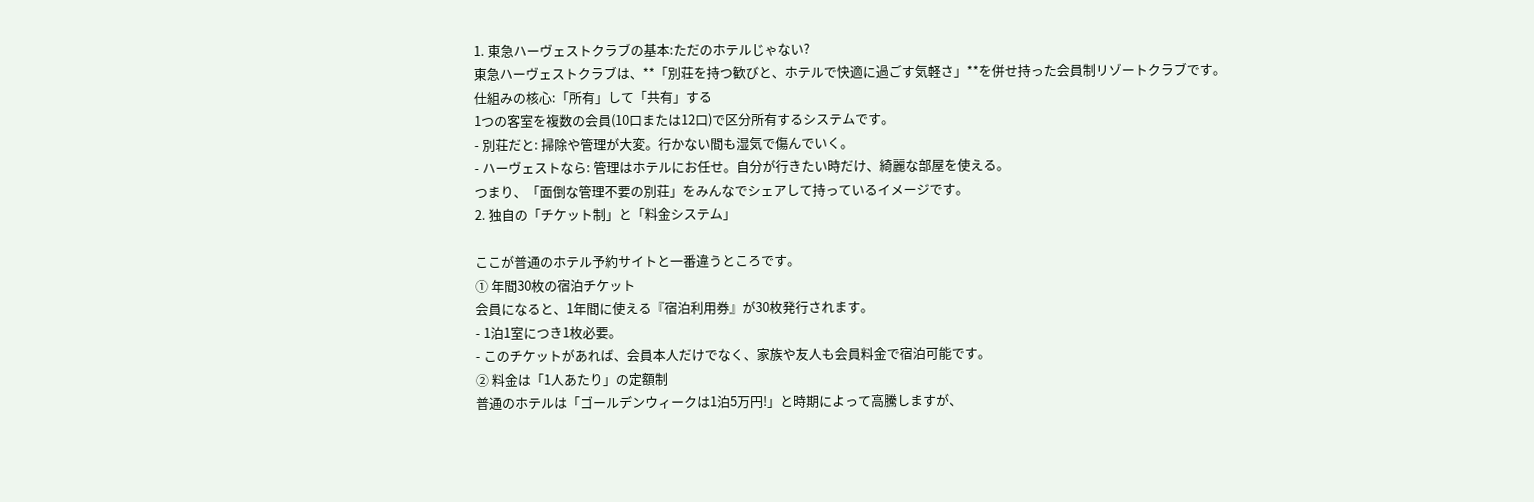1. 東急ハーヴェストクラブの基本:ただのホテルじゃない?
東急ハーヴェストクラブは、**「別荘を持つ歓びと、ホテルで快適に過ごす気軽さ」**を併せ持った会員制リゾートクラブです。
仕組みの核心:「所有」して「共有」する
1つの客室を複数の会員(10口または12口)で区分所有するシステムです。
- 別荘だと: 掃除や管理が大変。行かない間も湿気で傷んでいく。
- ハーヴェストなら: 管理はホテルにお任せ。自分が行きたい時だけ、綺麗な部屋を使える。
つまり、「面倒な管理不要の別荘」をみんなでシェアして持っているイメージです。
2. 独自の「チケット制」と「料金システム」

ここが普通のホテル予約サイトと一番違うところです。
① 年間30枚の宿泊チケット
会員になると、1年間に使える『宿泊利用券』が30枚発行されます。
- 1泊1室につき1枚必要。
- このチケットがあれば、会員本人だけでなく、家族や友人も会員料金で宿泊可能です。
② 料金は「1人あたり」の定額制
普通のホテルは「ゴールデンウィークは1泊5万円!」と時期によって高騰しますが、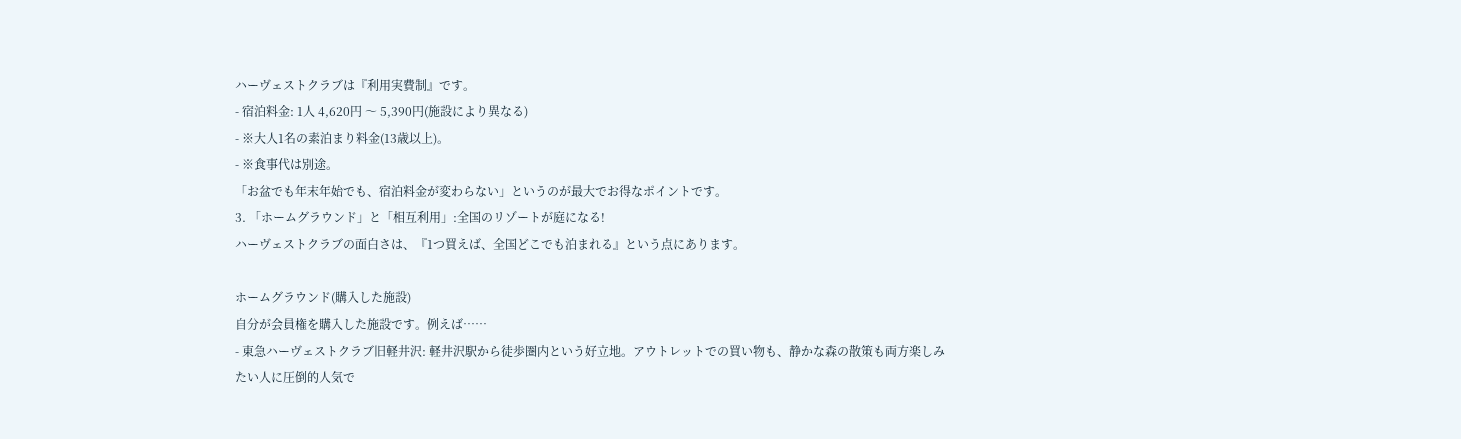ハーヴェストクラブは『利用実費制』です。
- 宿泊料金: 1人 4,620円 〜 5,390円(施設により異なる)
- ※大人1名の素泊まり料金(13歳以上)。
- ※食事代は別途。
「お盆でも年末年始でも、宿泊料金が変わらない」というのが最大でお得なポイントです。
3. 「ホームグラウンド」と「相互利用」:全国のリゾートが庭になる!
ハーヴェストクラブの面白さは、『1つ買えば、全国どこでも泊まれる』という点にあります。

ホームグラウンド(購入した施設)
自分が会員権を購入した施設です。例えば……
- 東急ハーヴェストクラブ旧軽井沢: 軽井沢駅から徒歩圏内という好立地。アウトレットでの買い物も、静かな森の散策も両方楽しみたい人に圧倒的人気で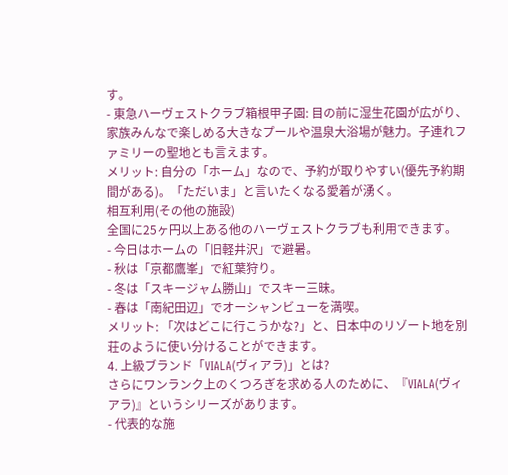す。
- 東急ハーヴェストクラブ箱根甲子園: 目の前に湿生花園が広がり、家族みんなで楽しめる大きなプールや温泉大浴場が魅力。子連れファミリーの聖地とも言えます。
メリット: 自分の「ホーム」なので、予約が取りやすい(優先予約期間がある)。「ただいま」と言いたくなる愛着が湧く。
相互利用(その他の施設)
全国に25ヶ円以上ある他のハーヴェストクラブも利用できます。
- 今日はホームの「旧軽井沢」で避暑。
- 秋は「京都鷹峯」で紅葉狩り。
- 冬は「スキージャム勝山」でスキー三昧。
- 春は「南紀田辺」でオーシャンビューを満喫。
メリット: 「次はどこに行こうかな?」と、日本中のリゾート地を別荘のように使い分けることができます。
4. 上級ブランド「VIALA(ヴィアラ)」とは?
さらにワンランク上のくつろぎを求める人のために、『VIALA(ヴィアラ)』というシリーズがあります。
- 代表的な施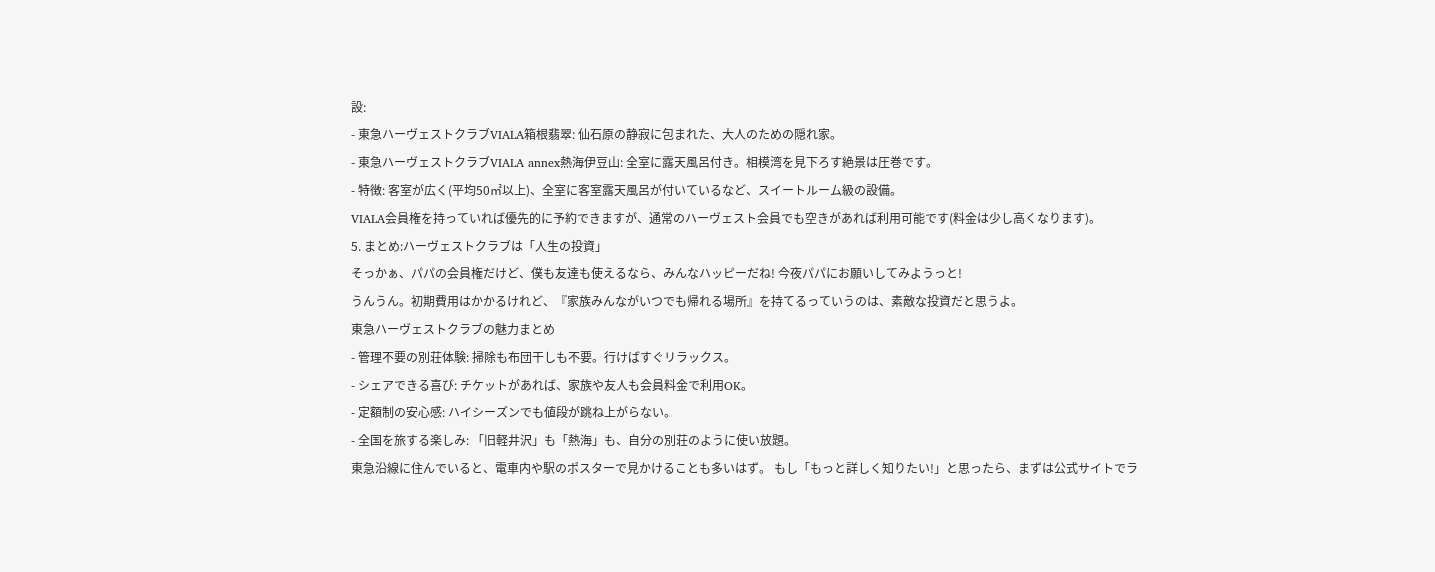設:
- 東急ハーヴェストクラブVIALA箱根翡翠: 仙石原の静寂に包まれた、大人のための隠れ家。
- 東急ハーヴェストクラブVIALA annex熱海伊豆山: 全室に露天風呂付き。相模湾を見下ろす絶景は圧巻です。
- 特徴: 客室が広く(平均50㎡以上)、全室に客室露天風呂が付いているなど、スイートルーム級の設備。
VIALA会員権を持っていれば優先的に予約できますが、通常のハーヴェスト会員でも空きがあれば利用可能です(料金は少し高くなります)。
5. まとめ:ハーヴェストクラブは「人生の投資」
そっかぁ、パパの会員権だけど、僕も友達も使えるなら、みんなハッピーだね! 今夜パパにお願いしてみようっと!
うんうん。初期費用はかかるけれど、『家族みんながいつでも帰れる場所』を持てるっていうのは、素敵な投資だと思うよ。
東急ハーヴェストクラブの魅力まとめ
- 管理不要の別荘体験: 掃除も布団干しも不要。行けばすぐリラックス。
- シェアできる喜び: チケットがあれば、家族や友人も会員料金で利用OK。
- 定額制の安心感: ハイシーズンでも値段が跳ね上がらない。
- 全国を旅する楽しみ: 「旧軽井沢」も「熱海」も、自分の別荘のように使い放題。
東急沿線に住んでいると、電車内や駅のポスターで見かけることも多いはず。 もし「もっと詳しく知りたい!」と思ったら、まずは公式サイトでラ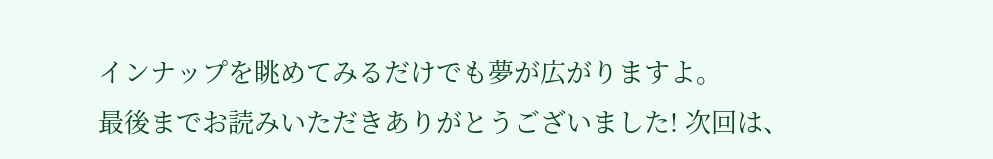インナップを眺めてみるだけでも夢が広がりますよ。
最後までお読みいただきありがとうございました! 次回は、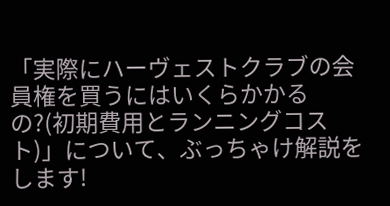「実際にハーヴェストクラブの会員権を買うにはいくらかかるの?(初期費用とランニングコスト)」について、ぶっちゃけ解説をします!